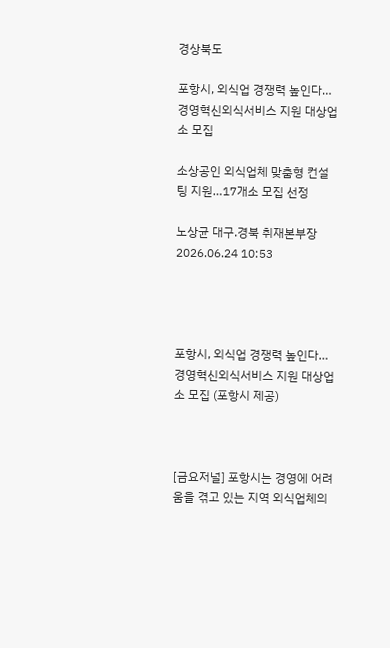경상북도

포항시, 외식업 경쟁력 높인다…경영혁신외식서비스 지원 대상업소 모집

소상공인 외식업체 맞춤형 컨설팅 지원…17개소 모집 선정

노상균 대구.경북 취재본부장 2026.06.24 10:53




포항시, 외식업 경쟁력 높인다…경영혁신외식서비스 지원 대상업소 모집 (포항시 제공)



[금요저널] 포항시는 경영에 어려움을 겪고 있는 지역 외식업체의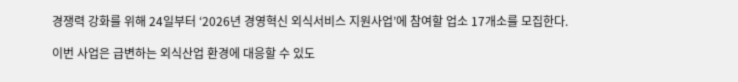경쟁력 강화를 위해 24일부터 ‘2026년 경영혁신 외식서비스 지원사업’에 참여할 업소 17개소를 모집한다.

이번 사업은 급변하는 외식산업 환경에 대응할 수 있도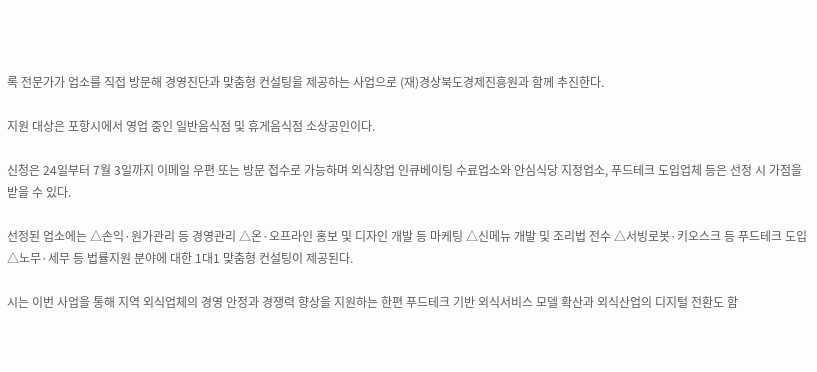록 전문가가 업소를 직접 방문해 경영진단과 맞춤형 컨설팅을 제공하는 사업으로 (재)경상북도경제진흥원과 함께 추진한다.

지원 대상은 포항시에서 영업 중인 일반음식점 및 휴게음식점 소상공인이다.

신청은 24일부터 7월 3일까지 이메일 우편 또는 방문 접수로 가능하며 외식창업 인큐베이팅 수료업소와 안심식당 지정업소, 푸드테크 도입업체 등은 선정 시 가점을 받을 수 있다.

선정된 업소에는 △손익·원가관리 등 경영관리 △온·오프라인 홍보 및 디자인 개발 등 마케팅 △신메뉴 개발 및 조리법 전수 △서빙로봇·키오스크 등 푸드테크 도입 △노무·세무 등 법률지원 분야에 대한 1대1 맞춤형 컨설팅이 제공된다.

시는 이번 사업을 통해 지역 외식업체의 경영 안정과 경쟁력 향상을 지원하는 한편 푸드테크 기반 외식서비스 모델 확산과 외식산업의 디지털 전환도 함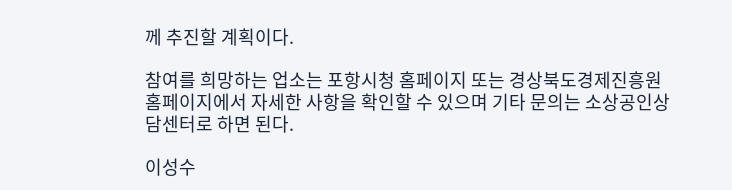께 추진할 계획이다.

참여를 희망하는 업소는 포항시청 홈페이지 또는 경상북도경제진흥원 홈페이지에서 자세한 사항을 확인할 수 있으며 기타 문의는 소상공인상담센터로 하면 된다.

이성수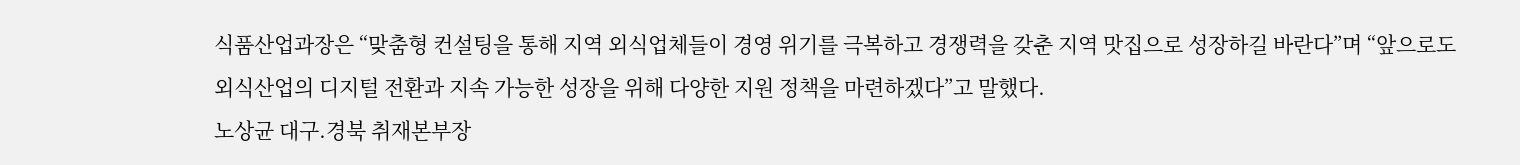식품산업과장은 “맞춤형 컨설팅을 통해 지역 외식업체들이 경영 위기를 극복하고 경쟁력을 갖춘 지역 맛집으로 성장하길 바란다”며 “앞으로도 외식산업의 디지털 전환과 지속 가능한 성장을 위해 다양한 지원 정책을 마련하겠다”고 말했다.
노상균 대구.경북 취재본부장